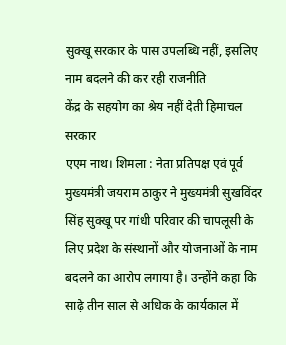सुक्खू सरकार के पास उपलब्धि नहीं, इसलिए नाम बदलने की कर रही राजनीति
केंद्र के सहयोग का श्रेय नहीं देती हिमाचल सरकार
एएम नाथ। शिमला : नेता प्रतिपक्ष एवं पूर्व मुख्यमंत्री जयराम ठाकुर ने मुख्यमंत्री सुखविंदर सिंह सुक्खू पर गांधी परिवार की चापलूसी के लिए प्रदेश के संस्थानों और योजनाओं के नाम बदलने का आरोप लगाया है। उन्होंने कहा कि साढ़े तीन साल से अधिक के कार्यकाल में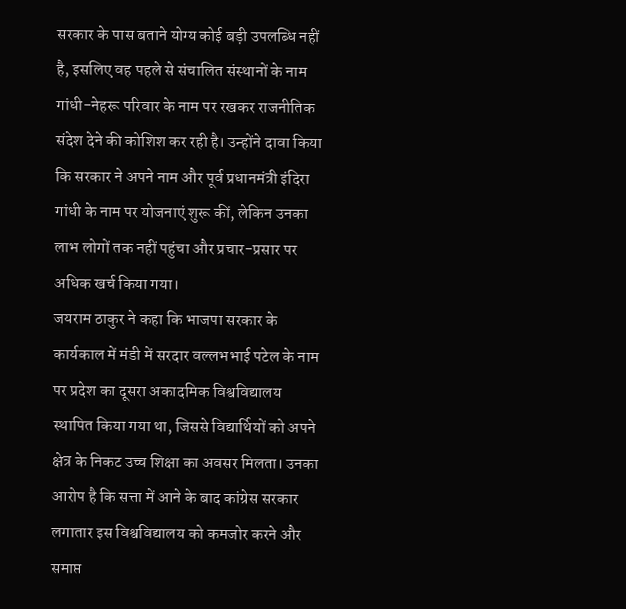सरकार के पास बताने योग्य कोई बड़ी उपलब्धि नहीं है, इसलिए वह पहले से संचालित संस्थानों के नाम गांधी-नेहरू परिवार के नाम पर रखकर राजनीतिक संदेश देने की कोशिश कर रही है। उन्होंने दावा किया कि सरकार ने अपने नाम और पूर्व प्रधानमंत्री इंदिरा गांधी के नाम पर योजनाएं शुरू कीं, लेकिन उनका लाभ लोगों तक नहीं पहुंचा और प्रचार-प्रसार पर अधिक खर्च किया गया।
जयराम ठाकुर ने कहा कि भाजपा सरकार के कार्यकाल में मंडी में सरदार वल्लभभाई पटेल के नाम पर प्रदेश का दूसरा अकादमिक विश्वविद्यालय स्थापित किया गया था, जिससे विद्यार्थियों को अपने क्षेत्र के निकट उच्च शिक्षा का अवसर मिलता। उनका आरोप है कि सत्ता में आने के बाद कांग्रेस सरकार लगातार इस विश्वविद्यालय को कमजोर करने और समाप्त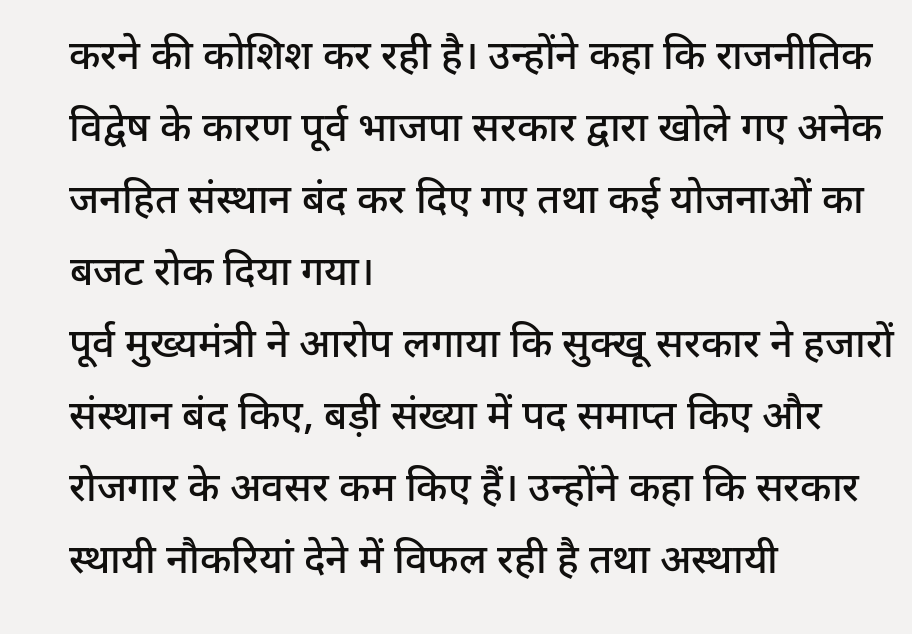करने की कोशिश कर रही है। उन्होंने कहा कि राजनीतिक विद्वेष के कारण पूर्व भाजपा सरकार द्वारा खोले गए अनेक जनहित संस्थान बंद कर दिए गए तथा कई योजनाओं का बजट रोक दिया गया।
पूर्व मुख्यमंत्री ने आरोप लगाया कि सुक्खू सरकार ने हजारों संस्थान बंद किए, बड़ी संख्या में पद समाप्त किए और रोजगार के अवसर कम किए हैं। उन्होंने कहा कि सरकार स्थायी नौकरियां देने में विफल रही है तथा अस्थायी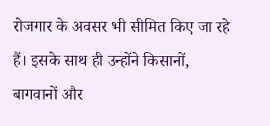रोजगार के अवसर भी सीमित किए जा रहे हैं। इसके साथ ही उन्होंने किसानों, बागवानों और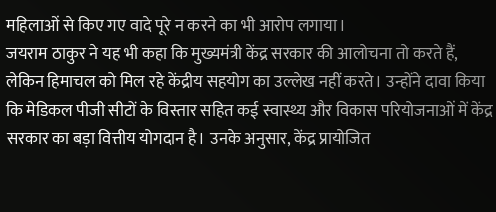महिलाओं से किए गए वादे पूरे न करने का भी आरोप लगाया।
जयराम ठाकुर ने यह भी कहा कि मुख्यमंत्री केंद्र सरकार की आलोचना तो करते हैं, लेकिन हिमाचल को मिल रहे केंद्रीय सहयोग का उल्लेख नहीं करते। उन्होंने दावा किया कि मेडिकल पीजी सीटों के विस्तार सहित कई स्वास्थ्य और विकास परियोजनाओं में केंद्र सरकार का बड़ा वित्तीय योगदान है। उनके अनुसार, केंद्र प्रायोजित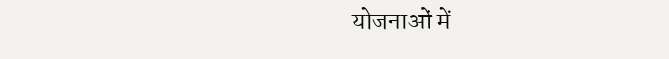योजनाओं में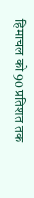हिमाचल को 90 प्रतिशत तक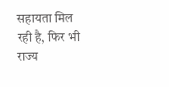सहायता मिल रही है, फिर भी राज्य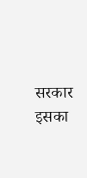सरकार इसका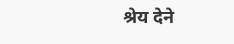श्रेय देने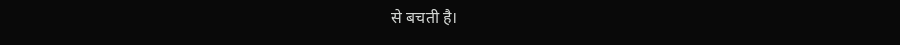से बचती है।